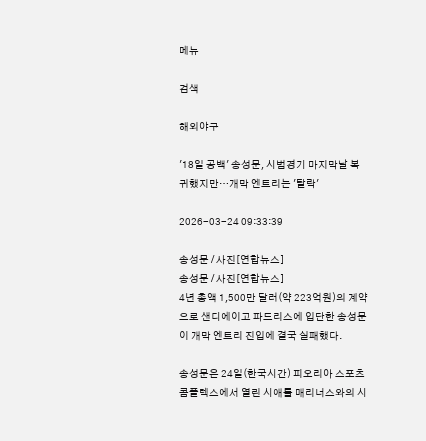메뉴

검색

해외야구

'18일 공백' 송성문, 시범경기 마지막날 복귀했지만…개막 엔트리는 '탈락'

2026-03-24 09:33:39

송성문 / 사진[연합뉴스]
송성문 / 사진[연합뉴스]
4년 총액 1,500만 달러(약 223억원)의 계약으로 샌디에이고 파드리스에 입단한 송성문이 개막 엔트리 진입에 결국 실패했다.

송성문은 24일(한국시간) 피오리아 스포츠 콤플렉스에서 열린 시애틀 매리너스와의 시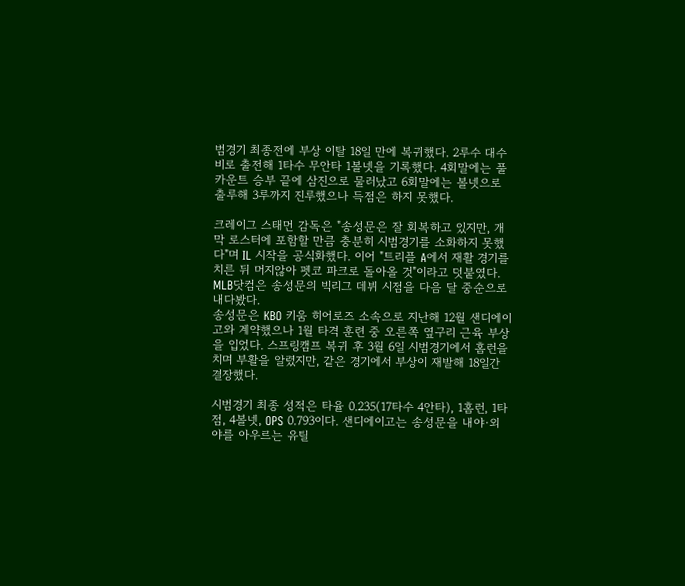범경기 최종전에 부상 이탈 18일 만에 복귀했다. 2루수 대수비로 출전해 1타수 무안타 1볼넷을 기록했다. 4회말에는 풀카운트 승부 끝에 삼진으로 물러났고 6회말에는 볼넷으로 출루해 3루까지 진루했으나 득점은 하지 못했다.

크레이그 스태먼 감독은 "송성문은 잘 회복하고 있지만, 개막 로스터에 포함할 만큼 충분히 시범경기를 소화하지 못했다"며 IL 시작을 공식화했다. 이어 "트리플 A에서 재활 경기를 치른 뒤 머지않아 펫코 파크로 돌아올 것"이라고 덧붙였다. MLB닷컴은 송성문의 빅리그 데뷔 시점을 다음 달 중순으로 내다봤다.
송성문은 KBO 키움 히어로즈 소속으로 지난해 12월 샌디에이고와 계약했으나 1월 타격 훈련 중 오른쪽 옆구리 근육 부상을 입었다. 스프링캠프 복귀 후 3월 6일 시범경기에서 홈런을 치며 부활을 알렸지만, 같은 경기에서 부상이 재발해 18일간 결장했다.

시범경기 최종 성적은 타율 0.235(17타수 4안타), 1홈런, 1타점, 4볼넷, OPS 0.793이다. 샌디에이고는 송성문을 내야·외야를 아우르는 유틸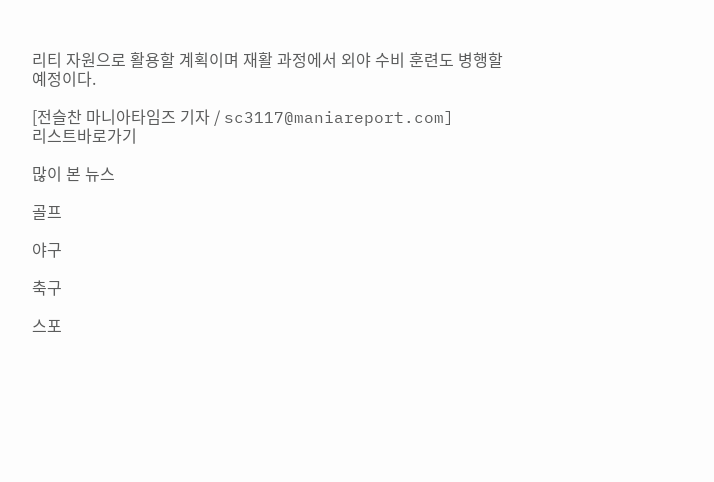리티 자원으로 활용할 계획이며 재활 과정에서 외야 수비 훈련도 병행할 예정이다.

[전슬찬 마니아타임즈 기자 / sc3117@maniareport.com]
리스트바로가기

많이 본 뉴스

골프

야구

축구

스포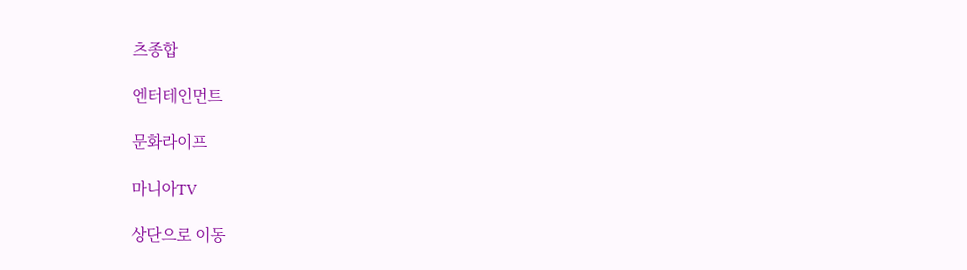츠종합

엔터테인먼트

문화라이프

마니아TV

상단으로 이동